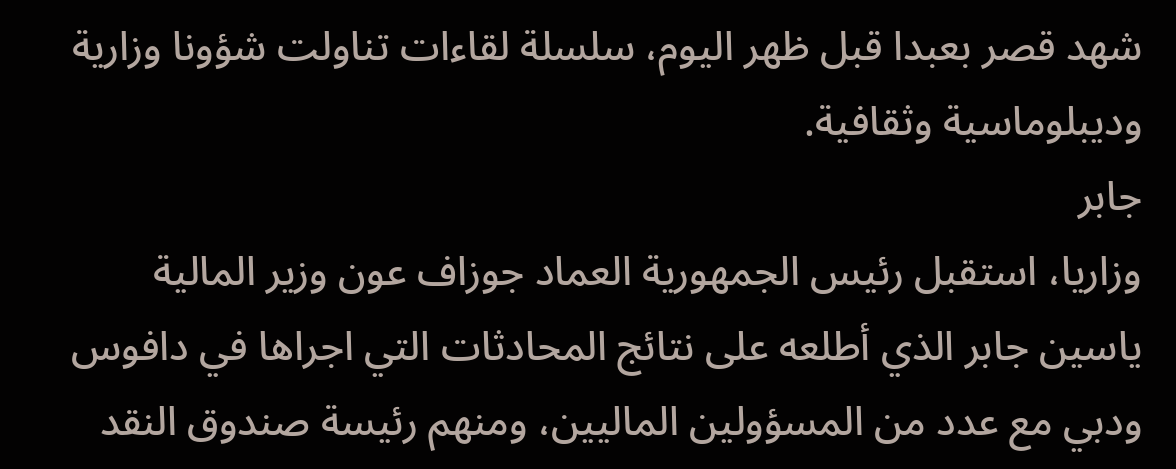شهد قصر بعبدا قبل ظهر اليوم، سلسلة لقاءات تناولت شؤونا وزارية وديبلوماسية وثقافية.
جابر
وزاريا، استقبل رئيس الجمهورية العماد جوزاف عون وزير المالية ياسين جابر الذي أطلعه على نتائج المحادثات التي اجراها في دافوس ودبي مع عدد من المسؤولين الماليين، ومنهم رئيسة صندوق النقد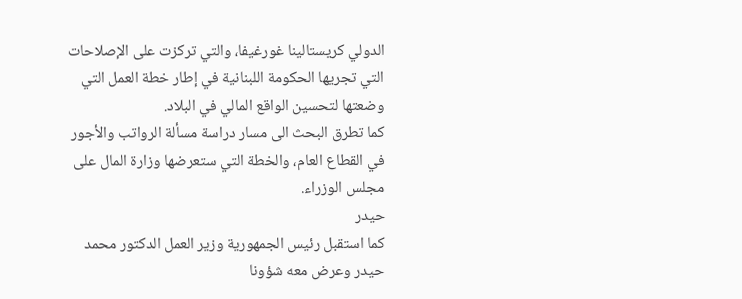الدولي كريستالينا غورغيفا، والتي تركزت على الإصلاحات التي تجريها الحكومة اللبنانية في إطار خطة العمل التي وضعتها لتحسين الواقع المالي في البلاد.
كما تطرق البحث الى مسار دراسة مسألة الرواتب والأجور في القطاع العام، والخطة التي ستعرضها وزارة المال على مجلس الوزراء.
حيدر
كما استقبل رئيس الجمهورية وزير العمل الدكتور محمد حيدر وعرض معه شؤونا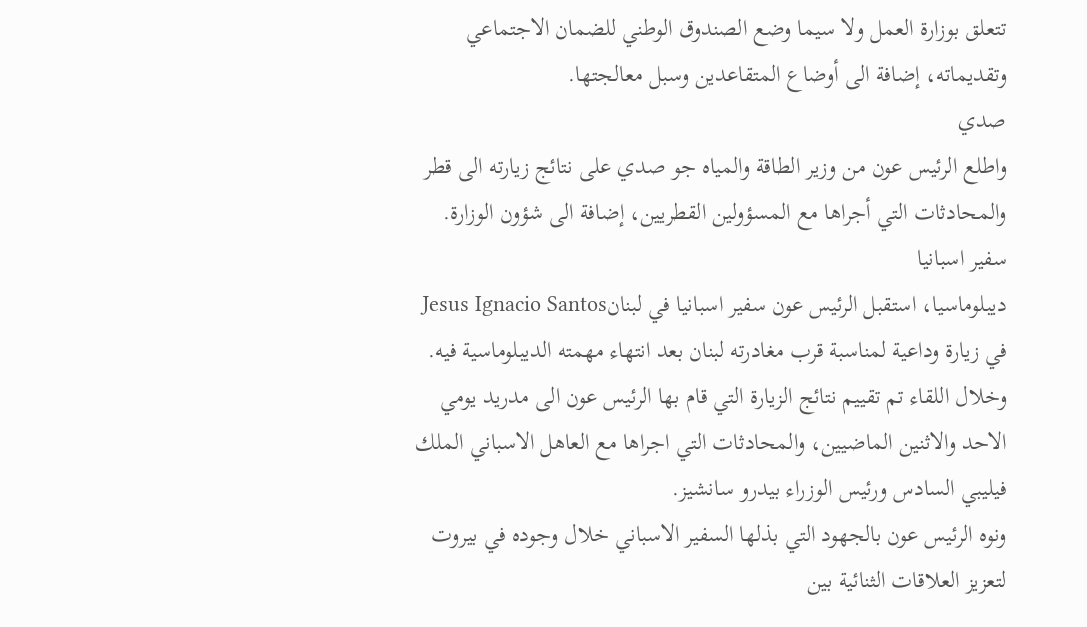تتعلق بوزارة العمل ولا سيما وضع الصندوق الوطني للضمان الاجتماعي وتقديماته، إضافة الى أوضاع المتقاعدين وسبل معالجتها.
صدي
واطلع الرئيس عون من وزير الطاقة والمياه جو صدي على نتائج زيارته الى قطر والمحادثات التي أجراها مع المسؤولين القطريين، إضافة الى شؤون الوزارة.
سفير اسبانيا
ديبلوماسيا، استقبل الرئيس عون سفير اسبانيا في لبنانJesus Ignacio Santos في زيارة وداعية لمناسبة قرب مغادرته لبنان بعد انتهاء مهمته الديبلوماسية فيه. وخلال اللقاء تم تقييم نتائج الزيارة التي قام بها الرئيس عون الى مدريد يومي الاحد والاثنين الماضيين، والمحادثات التي اجراها مع العاهل الاسباني الملك فيليبي السادس ورئيس الوزراء بيدرو سانشيز.
ونوه الرئيس عون بالجهود التي بذلها السفير الاسباني خلال وجوده في بيروت لتعزيز العلاقات الثنائية بين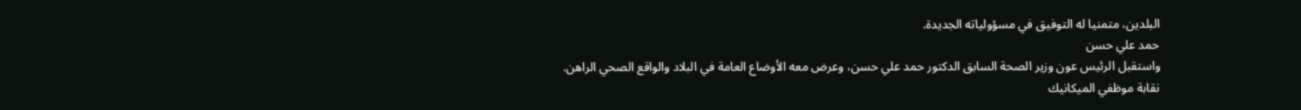البلدين، متمنيا له التوفيق في مسؤولياته الجديدة.
حمد علي حسن
واستقبل الرئيس عون وزير الصحة السابق الدكتور حمد علي حسن، وعرض معه الأوضاع العامة في البلاد والواقع الصحي الراهن.
نقابة موظفي الميكانيك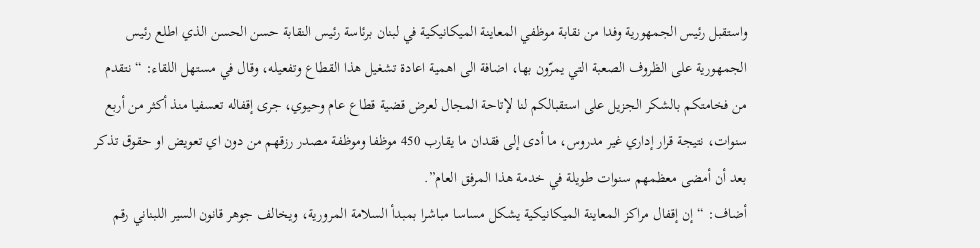واستقبل رئيس الجمهورية وفدا من نقابة موظفي المعاينة الميكانيكية في لبنان برئاسة رئيس النقابة حسن الحسن الذي اطلع رئيس الجمهورية على الظروف الصعبة التي يمرّون بها، اضافة الى اهمية اعادة تشغيل هذا القطاع وتفعيله، وقال في مستهل اللقاء: “نتقدم من فخامتكم بالشكر الجزيل على استقبالكم لنا لإتاحة المجال لعرض قضية قطاع عام وحيوي، جرى إقفاله تعسفيا منذ أكثر من أربع سنوات، نتيجة قرار إداري غير مدروس، ما أدى إلى فقدان ما يقارب 450 موظفا وموظفة مصدر رزقهم من دون اي تعويض او حقوق تذكر بعد أن أمضى معظمهم سنوات طويلة في خدمة هذا المرفق العام”.
أضاف: “إن إقفال مراكز المعاينة الميكانيكية يشكل مساسا مباشرا بمبدأ السلامة المرورية، ويخالف جوهر قانون السير اللبناني رقم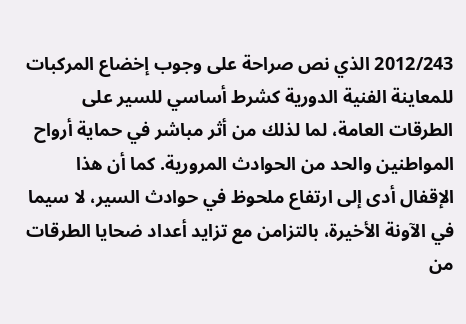2012/243 الذي نص صراحة على وجوب إخضاع المركبات للمعاينة الفنية الدورية كشرط أساسي للسير على الطرقات العامة، لما لذلك من أثر مباشر في حماية أرواح المواطنين والحد من الحوادث المرورية. كما أن هذا الإقفال أدى إلى ارتفاع ملحوظ في حوادث السير، لا سيما في الآونة الأخيرة، بالتزامن مع تزايد أعداد ضحايا الطرقات من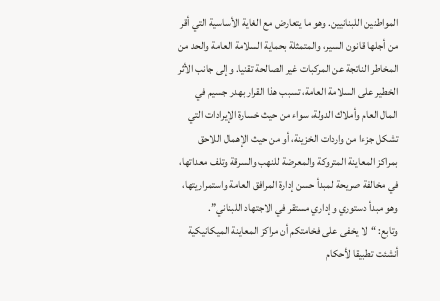المواطنين اللبنانيين. وهو ما يتعارض مع الغاية الأساسية التي أقر من أجلها قانون السير، والمتمثلة بحماية السلامة العامة والحد من المخاطر الناتجة عن المركبات غير الصالحة تقنيا. وإلى جانب الأثر الخطير على السلامة العامة، تسبب هذا القرار بهدر جسيم في المال العام وأملاك الدولة، سواء من حيث خسارة الإيرادات التي تشكل جزءا من واردات الخزينة، أو من حيث الإهمال اللاحق بمراكز المعاينة المتروكة والمعرضة للنهب والسرقة وتلف معداتها، في مخالفة صريحة لمبدأ حسن إدارة المرافق العامة واستمراريتها، وهو مبدأ دستوري وإداري مستقر في الاجتهاد اللبناني”.
وتابع: “لا يخفى على فخامتكم أن مراكز المعاينة الميكانيكية أنشئت تطبيقا لأحكام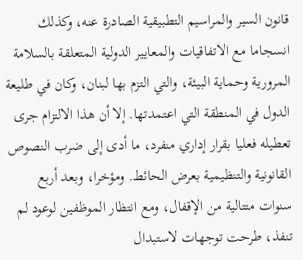قانون السير والمراسيم التطبيقية الصادرة عنه، وكذلك انسجاما مع الاتفاقيات والمعايير الدولية المتعلقة بالسلامة المرورية وحماية البيئة، والتي التزم بها لبنان، وكان في طليعة الدول في المنطقة التي اعتمدتها. إلا أن هذا الالتزام جرى تعطيله فعليا بقرار إداري منفرد، ما أدى إلى ضرب النصوص القانونية والتنظيمية بعرض الحائط. ومؤخرا، وبعد أربع سنوات متتالية من الإقفال، ومع انتظار الموظفين لوعود لم تنفذ، طرحت توجهات لاستبدال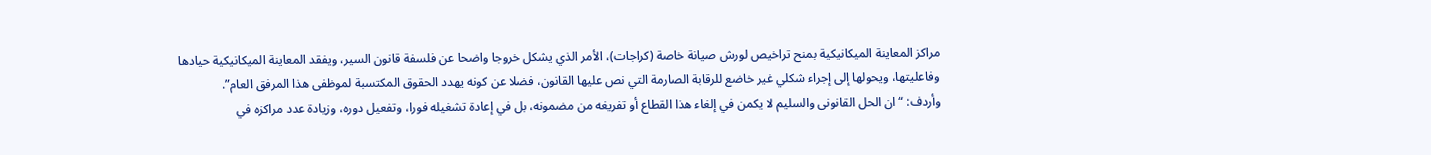مراكز المعاينة الميكانيكية بمنح تراخيص لورش صيانة خاصة (كراجات)، الأمر الذي يشكل خروجا واضحا عن فلسفة قانون السير، ويفقد المعاينة الميكانيكية حيادها وفاعليتها، ويحولها إلى إجراء شكلي غير خاضع للرقابة الصارمة التي نص عليها القانون، فضلا عن كونه يهدد الحقوق المكتسبة لموظفى هذا المرفق العام”.
وأردف: “ان الحل القانونى والسليم لا يكمن في إلغاء هذا القطاع أو تفريغه من مضمونه، بل في إعادة تشغيله فورا، وتفعيل دوره، وزيادة عدد مراكزه في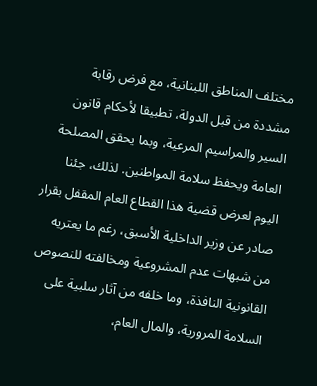مختلف المناطق اللبنانية، مع فرض رقابة مشددة من قبل الدولة، تطبيقا لأحكام قانون السير والمراسيم المرعية، وبما يحقق المصلحة العامة ويحفظ سلامة المواطنين. لذلك، جئنا اليوم لعرض قضية هذا القطاع العام المقفل بقرار صادر عن وزير الداخلية الأسبق، رغم ما يعتريه من شبهات عدم المشروعية ومخالفته للنصوص القانونية النافذة، وما خلفه من آثار سلبية على السلامة المرورية، والمال العام،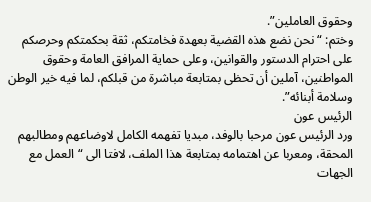وحقوق العاملين”.
وختم: “نحن نضع هذه القضية بعهدة فخامتكم، ثقة بحكمتكم وحرصكم على احترام الدستور والقوانين، وعلى حماية المرافق العامة وحقوق المواطنين، آملين أن تحظى بمتابعة مباشرة من قبلكم، لما فيه خير الوطن وسلامة أبنائه”.
الرئيس عون
ورد الرئيس عون مرحبا بالوفد، مبديا تفهمه الكامل لاوضاعهم ومطالبهم المحقة، ومعربا عن اهتمامه بمتابعة هذا الملف، لافتا الى “العمل مع الجهات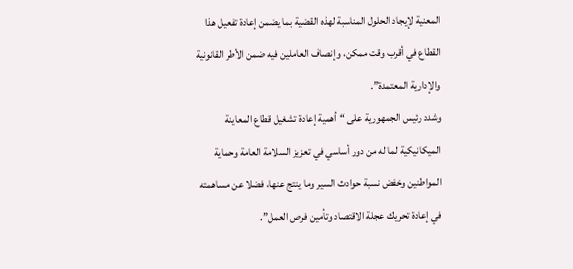المعنية لإيجاد الحلول المناسبة لهذه القضية بما يضمن إعادة تفعيل هذا القطاع في أقرب وقت ممكن، وإنصاف العاملين فيه ضمن الأطر القانونية والإدارية المعتمدة”.
وشدد رئيس الجمهورية على “أهمية إعادة تشغيل قطاع المعاينة الميكانيكية لما له من دور أساسي في تعزيز السلامة العامة وحماية المواطنين وخفض نسبة حوادث السير وما ينتج عنها، فضلا عن مساهمته في إعادة تحريك عجلة الاقتصاد وتأمين فرص العمل”.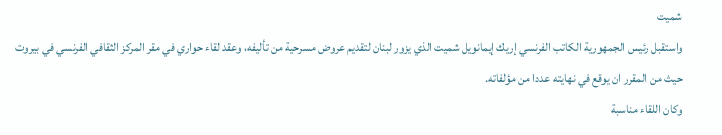شميت
واستقبل رئيس الجمهورية الكاتب الفرنسي إريك إيمانويل شميت الذي يزور لبنان لتقديم عروض مسرحية من تأليفه، وعقد لقاء حواري في مقر المركز الثقافي الفرنسي في بيروت حيث من المقرر ان يوقع في نهايته عددا من مؤلفاته.
وكان اللقاء مناسبة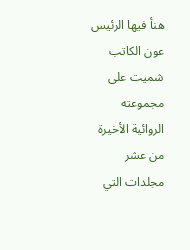هنأ فيها الرئيس عون الكاتب شميت على مجموعته الروائية الأخيرة من عشر مجلدات التي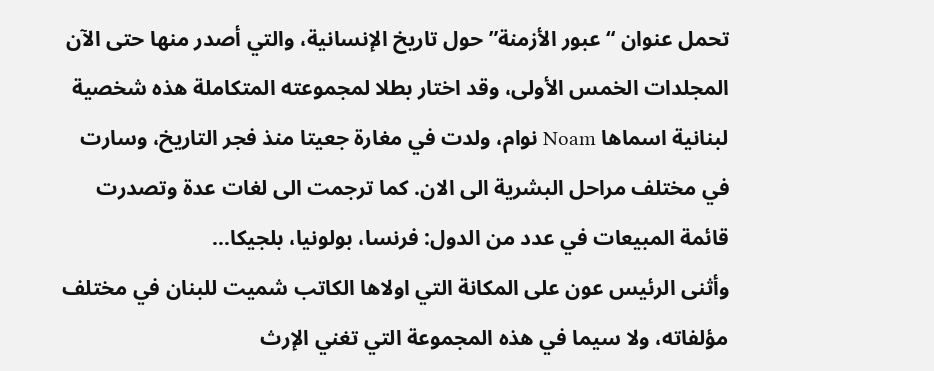تحمل عنوان “عبور الأزمنة” حول تاريخ الإنسانية، والتي أصدر منها حتى الآن المجلدات الخمس الأولى، وقد اختار بطلا لمجموعته المتكاملة هذه شخصية لبنانية اسماها Noam نوام، ولدت في مغارة جعيتا منذ فجر التاريخ، وسارت في مختلف مراحل البشرية الى الان. كما ترجمت الى لغات عدة وتصدرت قائمة المبيعات في عدد من الدول: فرنسا، بولونيا، بلجيكا…
وأثنى الرئيس عون على المكانة التي اولاها الكاتب شميت للبنان في مختلف مؤلفاته، ولا سيما في هذه المجموعة التي تغني الإرث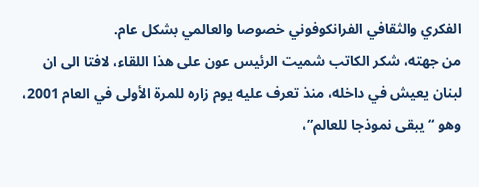الفكري والثقافي الفرانكوفوني خصوصا والعالمي بشكل عام.
من جهته، شكر الكاتب شميت الرئيس عون على هذا اللقاء، لافتا الى ان لبنان يعيش في داخله، منذ تعرف عليه يوم زاره للمرة الأولى في العام 2001، وهو “يبقى نموذجا للعالم”،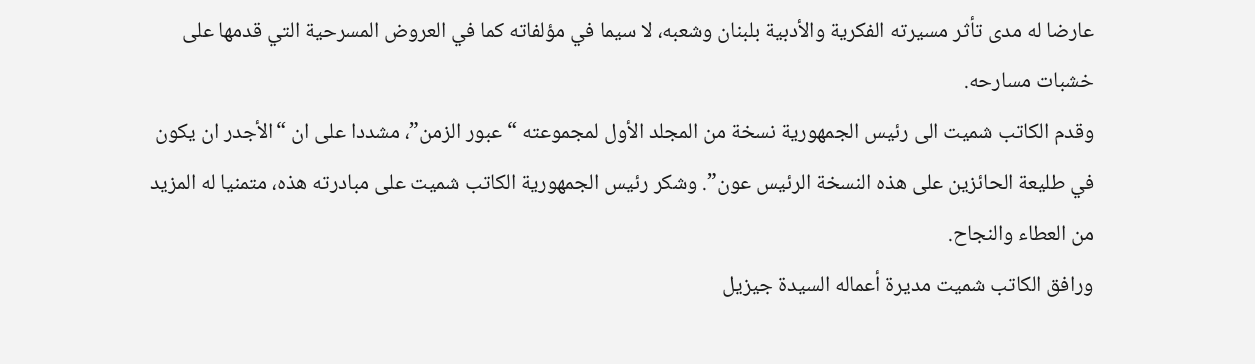عارضا له مدى تأثر مسيرته الفكرية والأدبية بلبنان وشعبه، لا سيما في مؤلفاته كما في العروض المسرحية التي قدمها على خشبات مسارحه.
وقدم الكاتب شميت الى رئيس الجمهورية نسخة من المجلد الأول لمجموعته “عبور الزمن”، مشددا على ان “الأجدر ان يكون في طليعة الحائزين على هذه النسخة الرئيس عون”. وشكر رئيس الجمهورية الكاتب شميت على مبادرته هذه، متمنيا له المزيد من العطاء والنجاح.
ورافق الكاتب شميت مديرة أعماله السيدة جيزيل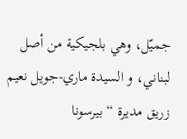جميّل، وهي بلجيكية من أصل لبناني، و السيدة ماري-جويل نعيم زريق مديرة “بيرسونا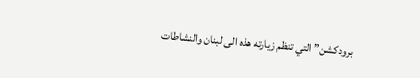برودكشن” التي تنظم زيارته هذه الى لبنان والنشاطات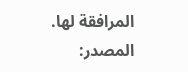المرافقة لها.
المصدر: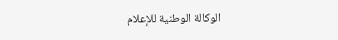الوكالة الوطنية للإعلام